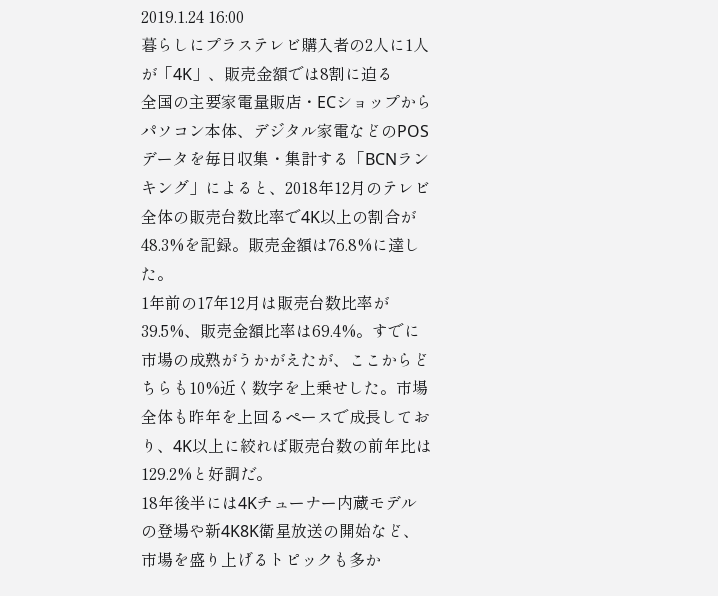2019.1.24 16:00
暮らしにプラステレビ購入者の2人に1人が「4K」、販売金額では8割に迫る
全国の主要家電量販店・ECショップからパソコン本体、デジタル家電などのPOSデータを毎日収集・集計する「BCNランキング」によると、2018年12月のテレビ全体の販売台数比率で4K以上の割合が48.3%を記録。販売金額は76.8%に達した。
1年前の17年12月は販売台数比率が39.5%、販売金額比率は69.4%。すでに市場の成熟がうかがえたが、ここからどちらも10%近く数字を上乗せした。市場全体も昨年を上回るペースで成長しており、4K以上に絞れば販売台数の前年比は129.2%と好調だ。
18年後半には4Kチューナー内蔵モデルの登場や新4K8K衛星放送の開始など、市場を盛り上げるトピックも多か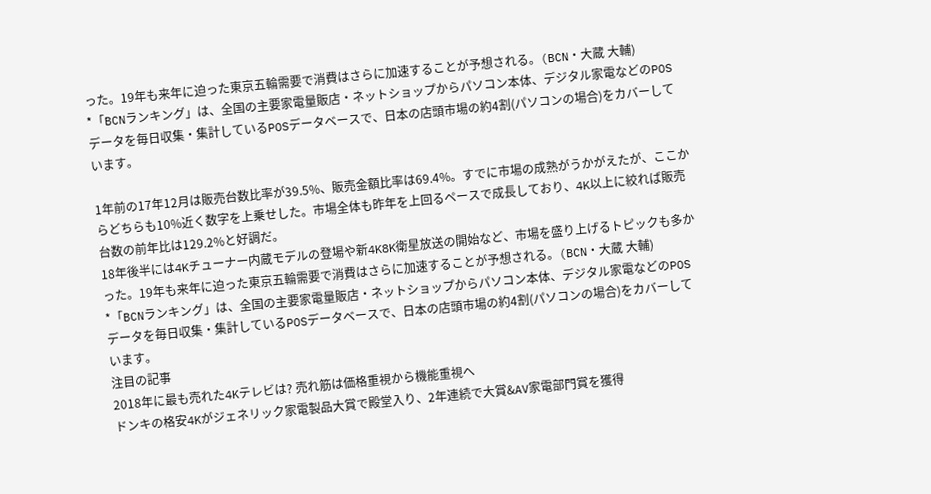った。19年も来年に迫った東京五輪需要で消費はさらに加速することが予想される。(BCN・大蔵 大輔)
*「BCNランキング」は、全国の主要家電量販店・ネットショップからパソコン本体、デジタル家電などのPOSデータを毎日収集・集計しているPOSデータベースで、日本の店頭市場の約4割(パソコンの場合)をカバーしています。

1年前の17年12月は販売台数比率が39.5%、販売金額比率は69.4%。すでに市場の成熟がうかがえたが、ここからどちらも10%近く数字を上乗せした。市場全体も昨年を上回るペースで成長しており、4K以上に絞れば販売台数の前年比は129.2%と好調だ。
18年後半には4Kチューナー内蔵モデルの登場や新4K8K衛星放送の開始など、市場を盛り上げるトピックも多かった。19年も来年に迫った東京五輪需要で消費はさらに加速することが予想される。(BCN・大蔵 大輔)
*「BCNランキング」は、全国の主要家電量販店・ネットショップからパソコン本体、デジタル家電などのPOSデータを毎日収集・集計しているPOSデータベースで、日本の店頭市場の約4割(パソコンの場合)をカバーしています。
注目の記事
2018年に最も売れた4Kテレビは? 売れ筋は価格重視から機能重視へ
ドンキの格安4Kがジェネリック家電製品大賞で殿堂入り、2年連続で大賞&AV家電部門賞を獲得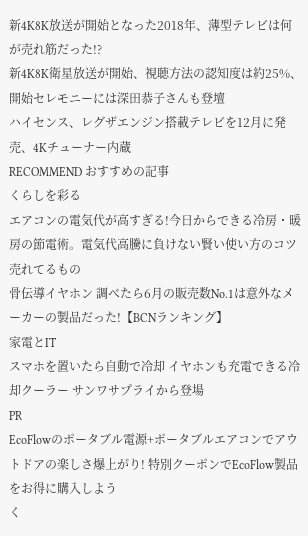新4K8K放送が開始となった2018年、薄型テレビは何が売れ筋だった!?
新4K8K衛星放送が開始、視聴方法の認知度は約25%、開始セレモニーには深田恭子さんも登壇
ハイセンス、レグザエンジン搭載テレビを12月に発売、4Kチューナー内蔵
RECOMMEND おすすめの記事
くらしを彩る
エアコンの電気代が高すぎる!今日からできる冷房・暖房の節電術。電気代高騰に負けない賢い使い方のコツ
売れてるもの
骨伝導イヤホン 調べたら6月の販売数No.1は意外なメーカーの製品だった!【BCNランキング】
家電とIT
スマホを置いたら自動で冷却 イヤホンも充電できる冷却クーラー サンワサプライから登場
PR
EcoFlowのポータブル電源+ポータブルエアコンでアウトドアの楽しさ爆上がり! 特別クーポンでEcoFlow製品をお得に購入しよう
く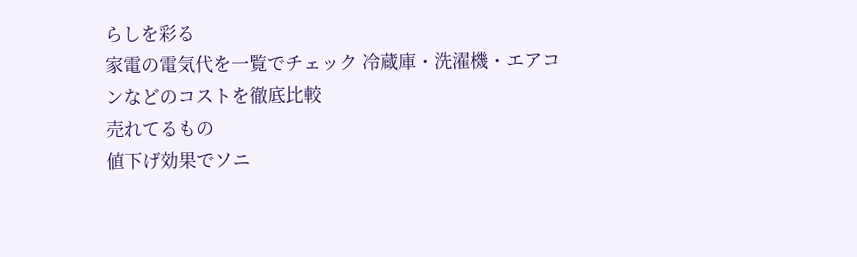らしを彩る
家電の電気代を一覧でチェック 冷蔵庫・洗濯機・エアコンなどのコストを徹底比較
売れてるもの
値下げ効果でソニ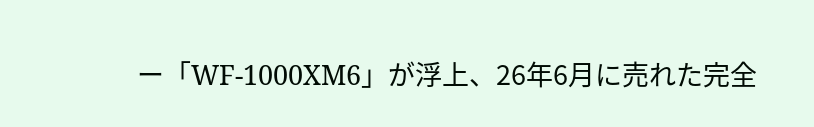ー「WF-1000XM6」が浮上、26年6月に売れた完全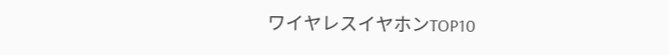ワイヤレスイヤホンTOP10